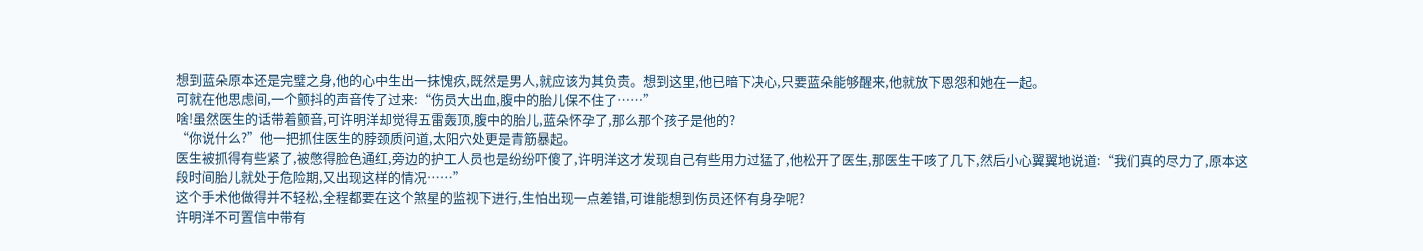想到蓝朵原本还是完璧之身,他的心中生出一抹愧疚,既然是男人,就应该为其负责。想到这里,他已暗下决心,只要蓝朵能够醒来,他就放下恩怨和她在一起。
可就在他思虑间,一个颤抖的声音传了过来:“伤员大出血,腹中的胎儿保不住了……”
啥!虽然医生的话带着颤音,可许明洋却觉得五雷轰顶,腹中的胎儿,蓝朵怀孕了,那么那个孩子是他的?
“你说什么?”他一把抓住医生的脖颈质问道,太阳穴处更是青筋暴起。
医生被抓得有些紧了,被憋得脸色通红,旁边的护工人员也是纷纷吓傻了,许明洋这才发现自己有些用力过猛了,他松开了医生,那医生干咳了几下,然后小心翼翼地说道:“我们真的尽力了,原本这段时间胎儿就处于危险期,又出现这样的情况……”
这个手术他做得并不轻松,全程都要在这个煞星的监视下进行,生怕出现一点差错,可谁能想到伤员还怀有身孕呢?
许明洋不可置信中带有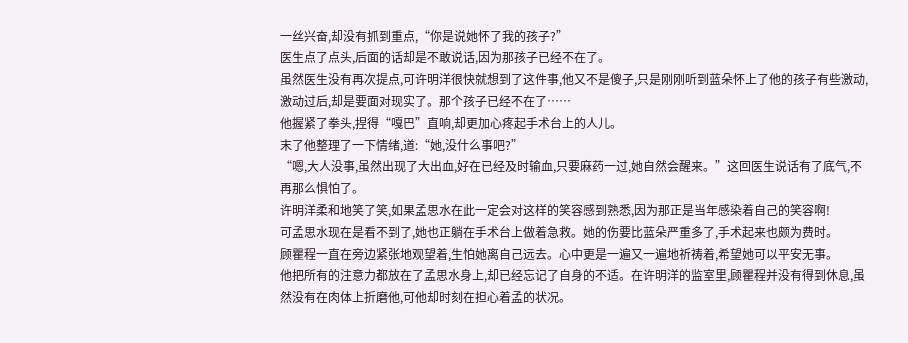一丝兴奋,却没有抓到重点,“你是说她怀了我的孩子?”
医生点了点头,后面的话却是不敢说话,因为那孩子已经不在了。
虽然医生没有再次提点,可许明洋很快就想到了这件事,他又不是傻子,只是刚刚听到蓝朵怀上了他的孩子有些激动,激动过后,却是要面对现实了。那个孩子已经不在了……
他握紧了拳头,捏得“嘎巴”直响,却更加心疼起手术台上的人儿。
末了他整理了一下情绪,道:“她,没什么事吧?”
“嗯,大人没事,虽然出现了大出血,好在已经及时输血,只要麻药一过,她自然会醒来。”这回医生说话有了底气,不再那么惧怕了。
许明洋柔和地笑了笑,如果孟思水在此一定会对这样的笑容感到熟悉,因为那正是当年感染着自己的笑容啊!
可孟思水现在是看不到了,她也正躺在手术台上做着急救。她的伤要比蓝朵严重多了,手术起来也颇为费时。
顾瞿程一直在旁边紧张地观望着,生怕她离自己远去。心中更是一遍又一遍地祈祷着,希望她可以平安无事。
他把所有的注意力都放在了孟思水身上,却已经忘记了自身的不适。在许明洋的监室里,顾瞿程并没有得到休息,虽然没有在肉体上折磨他,可他却时刻在担心着孟的状况。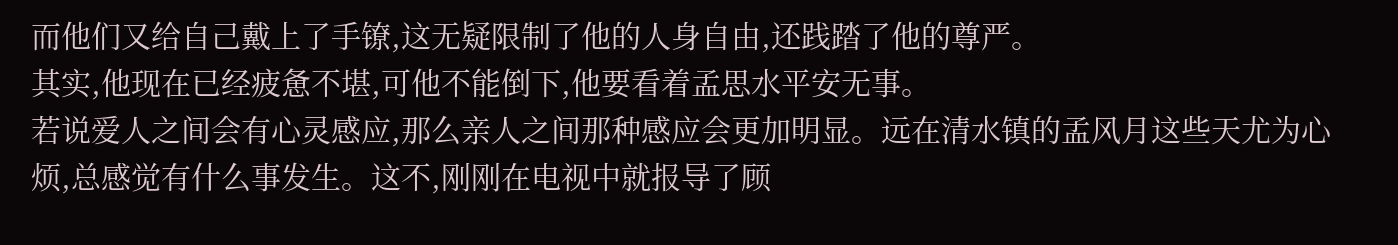而他们又给自己戴上了手镣,这无疑限制了他的人身自由,还践踏了他的尊严。
其实,他现在已经疲惫不堪,可他不能倒下,他要看着孟思水平安无事。
若说爱人之间会有心灵感应,那么亲人之间那种感应会更加明显。远在清水镇的孟风月这些天尤为心烦,总感觉有什么事发生。这不,刚刚在电视中就报导了顾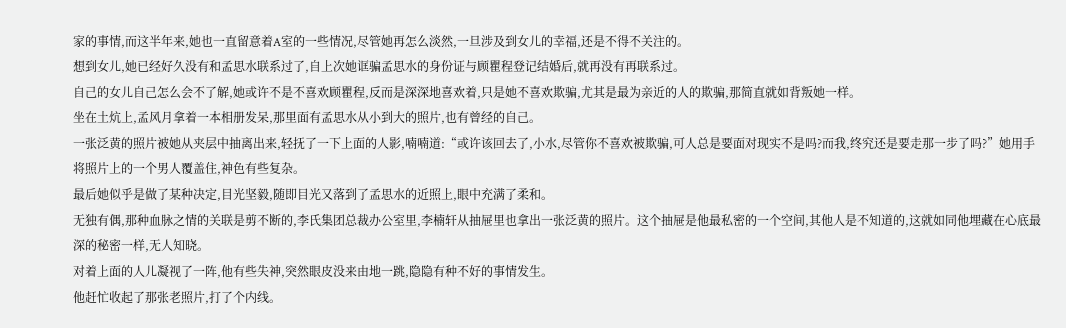家的事情,而这半年来,她也一直留意着A室的一些情况,尽管她再怎么淡然,一旦涉及到女儿的幸福,还是不得不关注的。
想到女儿,她已经好久没有和孟思水联系过了,自上次她诓骗孟思水的身份证与顾瞿程登记结婚后,就再没有再联系过。
自己的女儿自己怎么会不了解,她或许不是不喜欢顾瞿程,反而是深深地喜欢着,只是她不喜欢欺骗,尤其是最为亲近的人的欺骗,那简直就如背叛她一样。
坐在土炕上,孟风月拿着一本相册发呆,那里面有孟思水从小到大的照片,也有曾经的自己。
一张泛黄的照片被她从夹层中抽离出来,轻抚了一下上面的人影,喃喃道:“或许该回去了,小水,尽管你不喜欢被欺骗,可人总是要面对现实不是吗?而我,终究还是要走那一步了吗?”她用手将照片上的一个男人覆盖住,神色有些复杂。
最后她似乎是做了某种决定,目光坚毅,随即目光又落到了孟思水的近照上,眼中充满了柔和。
无独有偶,那种血脉之情的关联是剪不断的,李氏集团总裁办公室里,李楠轩从抽屉里也拿出一张泛黄的照片。这个抽屉是他最私密的一个空间,其他人是不知道的,这就如同他埋藏在心底最深的秘密一样,无人知晓。
对着上面的人儿凝视了一阵,他有些失神,突然眼皮没来由地一跳,隐隐有种不好的事情发生。
他赶忙收起了那张老照片,打了个内线。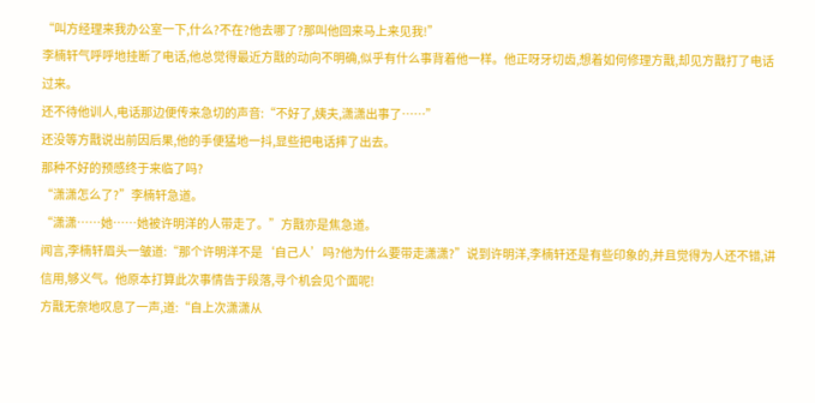“叫方经理来我办公室一下,什么?不在?他去哪了?那叫他回来马上来见我!”
李楠轩气呼呼地挂断了电话,他总觉得最近方戬的动向不明确,似乎有什么事背着他一样。他正呀牙切齿,想着如何修理方戬,却见方戬打了电话过来。
还不待他训人,电话那边便传来急切的声音:“不好了,姨夫,潇潇出事了……”
还没等方戬说出前因后果,他的手便猛地一抖,显些把电话摔了出去。
那种不好的预感终于来临了吗?
“潇潇怎么了?”李楠轩急道。
“潇潇……她……她被许明洋的人带走了。”方戬亦是焦急道。
闻言,李楠轩眉头一皱道:“那个许明洋不是‘自己人’吗?他为什么要带走潇潇?”说到许明洋,李楠轩还是有些印象的,并且觉得为人还不错,讲信用,够义气。他原本打算此次事情告于段落,寻个机会见个面呢!
方戬无奈地叹息了一声,道:“自上次潇潇从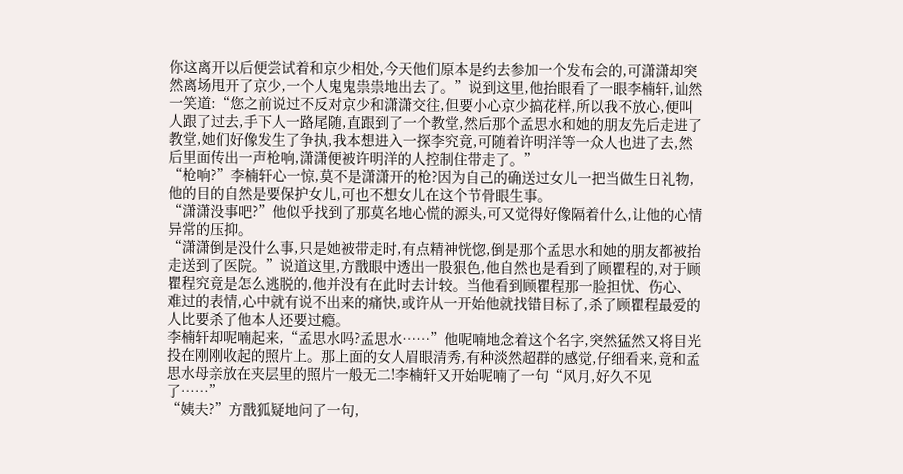你这离开以后便尝试着和京少相处,今天他们原本是约去参加一个发布会的,可潇潇却突然离场甩开了京少,一个人鬼鬼祟祟地出去了。”说到这里,他抬眼看了一眼李楠轩,讪然一笑道:“您之前说过不反对京少和潇潇交往,但要小心京少搞花样,所以我不放心,便叫人跟了过去,手下人一路尾随,直跟到了一个教堂,然后那个孟思水和她的朋友先后走进了教堂,她们好像发生了争执,我本想进入一探李究竟,可随着许明洋等一众人也进了去,然后里面传出一声枪响,潇潇便被许明洋的人控制住带走了。”
“枪响?”李楠轩心一惊,莫不是潇潇开的枪?因为自己的确送过女儿一把当做生日礼物,他的目的自然是要保护女儿,可也不想女儿在这个节骨眼生事。
“潇潇没事吧?”他似乎找到了那莫名地心慌的源头,可又觉得好像隔着什么,让他的心情异常的压抑。
“潇潇倒是没什么事,只是她被带走时,有点精神恍惚,倒是那个孟思水和她的朋友都被抬走送到了医院。”说道这里,方戬眼中透出一股狠色,他自然也是看到了顾瞿程的,对于顾瞿程究竟是怎么逃脱的,他并没有在此时去计较。当他看到顾瞿程那一脸担忧、伤心、难过的表情,心中就有说不出来的痛快,或许从一开始他就找错目标了,杀了顾瞿程最爱的人比要杀了他本人还要过瘾。
李楠轩却呢喃起来,“孟思水吗?孟思水……”他呢喃地念着这个名字,突然猛然又将目光投在刚刚收起的照片上。那上面的女人眉眼清秀,有种淡然超群的感觉,仔细看来,竟和孟思水母亲放在夹层里的照片一般无二!李楠轩又开始呢喃了一句“风月,好久不见了……”
“姨夫?”方戬狐疑地问了一句,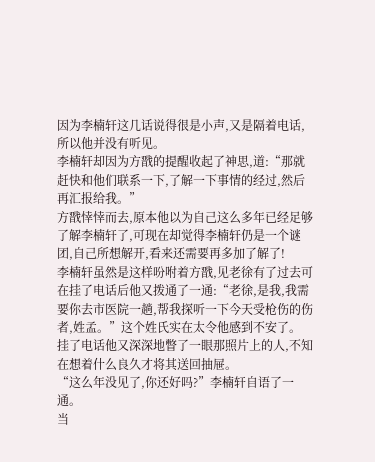因为李楠轩这几话说得很是小声,又是隔着电话,所以他并没有听见。
李楠轩却因为方戬的提醒收起了神思,道:“那就赶快和他们联系一下,了解一下事情的经过,然后再汇报给我。”
方戬悻悻而去,原本他以为自己这么多年已经足够了解李楠轩了,可现在却觉得李楠轩仍是一个谜团,自己所想解开,看来还需要再多加了解了!
李楠轩虽然是这样吩咐着方戬,见老徐有了过去可在挂了电话后他又拨通了一通:“老徐,是我,我需要你去市医院一趟,帮我探听一下今天受枪伤的伤者,姓孟。”这个姓氏实在太令他感到不安了。
挂了电话他又深深地瞥了一眼那照片上的人,不知在想着什么良久才将其送回抽屉。
“这么年没见了,你还好吗?”李楠轩自语了一通。
当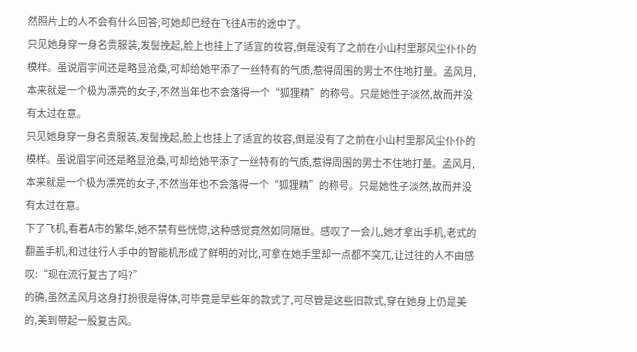然照片上的人不会有什么回答,可她却已经在飞往A市的途中了。
只见她身穿一身名贵服装,发髻挽起,脸上也挂上了适宜的妆容,倒是没有了之前在小山村里那风尘仆仆的模样。虽说眉宇间还是略显沧桑,可却给她平添了一丝特有的气质,惹得周围的男士不住地打量。孟风月,本来就是一个极为漂亮的女子,不然当年也不会落得一个“狐狸精”的称号。只是她性子淡然,故而并没有太过在意。
只见她身穿一身名贵服装,发髻挽起,脸上也挂上了适宜的妆容,倒是没有了之前在小山村里那风尘仆仆的模样。虽说眉宇间还是略显沧桑,可却给她平添了一丝特有的气质,惹得周围的男士不住地打量。孟风月,本来就是一个极为漂亮的女子,不然当年也不会落得一个“狐狸精”的称号。只是她性子淡然,故而并没有太过在意。
下了飞机,看着A市的繁华,她不禁有些恍惚,这种感觉竟然如同隔世。感叹了一会儿,她才拿出手机,老式的翻盖手机,和过往行人手中的智能机形成了鲜明的对比,可拿在她手里却一点都不突兀,让过往的人不由感叹:“现在流行复古了吗?”
的确,虽然孟风月这身打扮很是得体,可毕竟是早些年的款式了,可尽管是这些旧款式,穿在她身上仍是美的,美到带起一股复古风。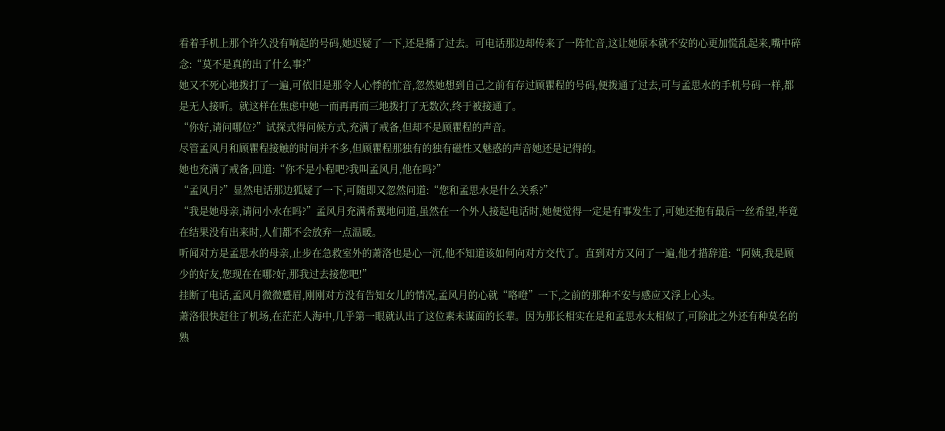看着手机上那个许久没有响起的号码,她迟疑了一下,还是播了过去。可电话那边却传来了一阵忙音,这让她原本就不安的心更加慌乱起来,嘴中碎念:“莫不是真的出了什么事?”
她又不死心地拨打了一遍,可依旧是那令人心悸的忙音,忽然她想到自己之前有存过顾瞿程的号码,便拨通了过去,可与孟思水的手机号码一样,都是无人接听。就这样在焦虑中她一而再再而三地拨打了无数次,终于被接通了。
“你好,请问哪位?”试探式得问候方式,充满了戒备,但却不是顾瞿程的声音。
尽管孟风月和顾瞿程接触的时间并不多,但顾瞿程那独有的独有磁性又魅惑的声音她还是记得的。
她也充满了戒备,回道:“你不是小程吧?我叫孟风月,他在吗?”
“孟风月?”显然电话那边狐疑了一下,可随即又忽然问道:“您和孟思水是什么关系?”
“我是她母亲,请问小水在吗?”孟风月充满希翼地问道,虽然在一个外人接起电话时,她便觉得一定是有事发生了,可她还抱有最后一丝希望,毕竟在结果没有出来时,人们都不会放弃一点温暖。
听闻对方是孟思水的母亲,止步在急救室外的萧洛也是心一沉,他不知道该如何向对方交代了。直到对方又问了一遍,他才措辞道:“阿姨,我是顾少的好友,您现在在哪?好,那我过去接您吧!”
挂断了电话,孟风月微微蹙眉,刚刚对方没有告知女儿的情况,孟风月的心就“咯噔”一下,之前的那种不安与感应又浮上心头。
萧洛很快赶往了机场,在茫茫人海中,几乎第一眼就认出了这位素未谋面的长辈。因为那长相实在是和孟思水太相似了,可除此之外还有种莫名的熟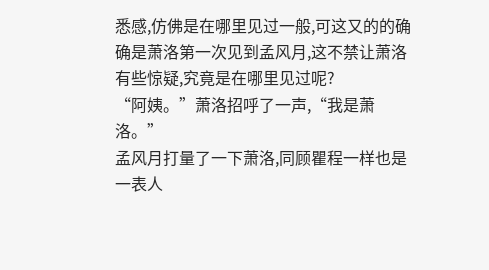悉感,仿佛是在哪里见过一般,可这又的的确确是萧洛第一次见到孟风月,这不禁让萧洛有些惊疑,究竟是在哪里见过呢?
“阿姨。”萧洛招呼了一声,“我是萧洛。”
孟风月打量了一下萧洛,同顾瞿程一样也是一表人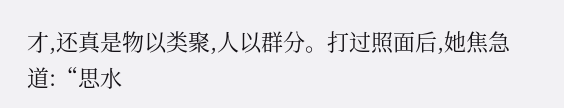才,还真是物以类聚,人以群分。打过照面后,她焦急道:“思水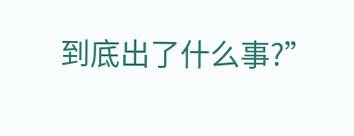到底出了什么事?”